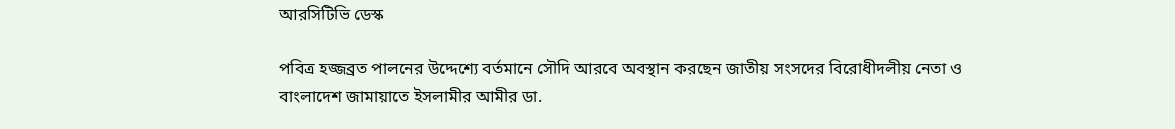আরসিটিভি ডেস্ক

পবিত্র হজ্জব্রত পালনের উদ্দেশ্যে বর্তমানে সৌদি আরবে অবস্থান করছেন জাতীয় সংসদের বিরোধীদলীয় নেতা ও বাংলাদেশ জামায়াতে ইসলামীর আমীর ডা.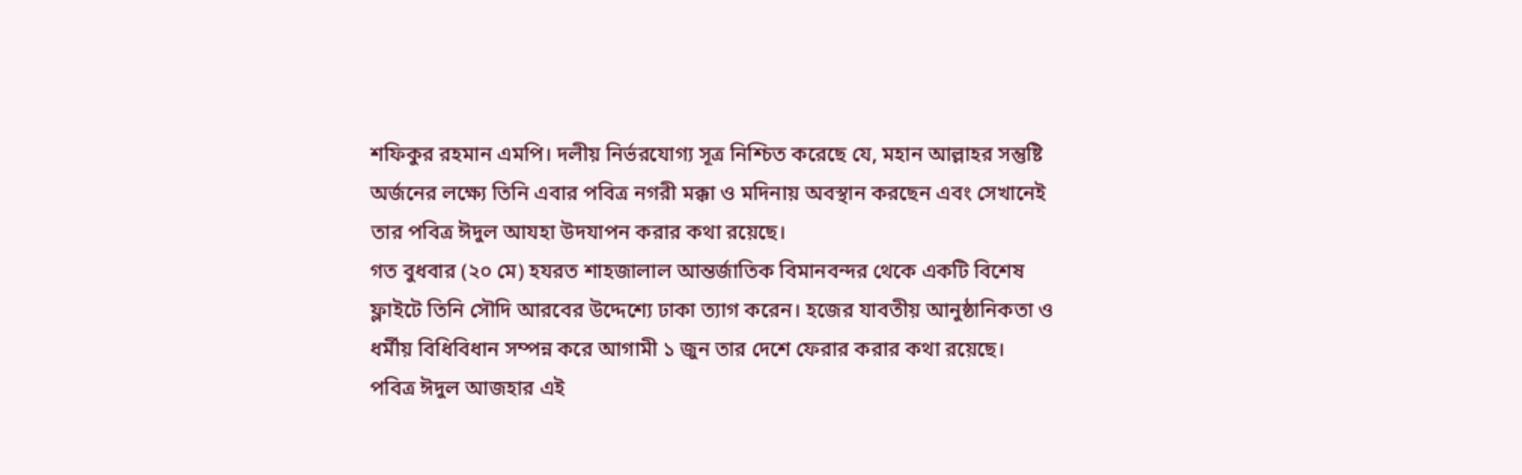শফিকুর রহমান এমপি। দলীয় নির্ভরযোগ্য সূত্র নিশ্চিত করেছে যে, মহান আল্লাহর সন্তুষ্টি অর্জনের লক্ষ্যে তিনি এবার পবিত্র নগরী মক্কা ও মদিনায় অবস্থান করছেন এবং সেখানেই তার পবিত্র ঈদুল আযহা উদযাপন করার কথা রয়েছে।
গত বুধবার (২০ মে) হযরত শাহজালাল আন্তর্জাতিক বিমানবন্দর থেকে একটি বিশেষ ফ্লাইটে তিনি সৌদি আরবের উদ্দেশ্যে ঢাকা ত্যাগ করেন। হজের যাবতীয় আনুষ্ঠানিকতা ও ধর্মীয় বিধিবিধান সম্পন্ন করে আগামী ১ জুন তার দেশে ফেরার করার কথা রয়েছে।
পবিত্র ঈদুল আজহার এই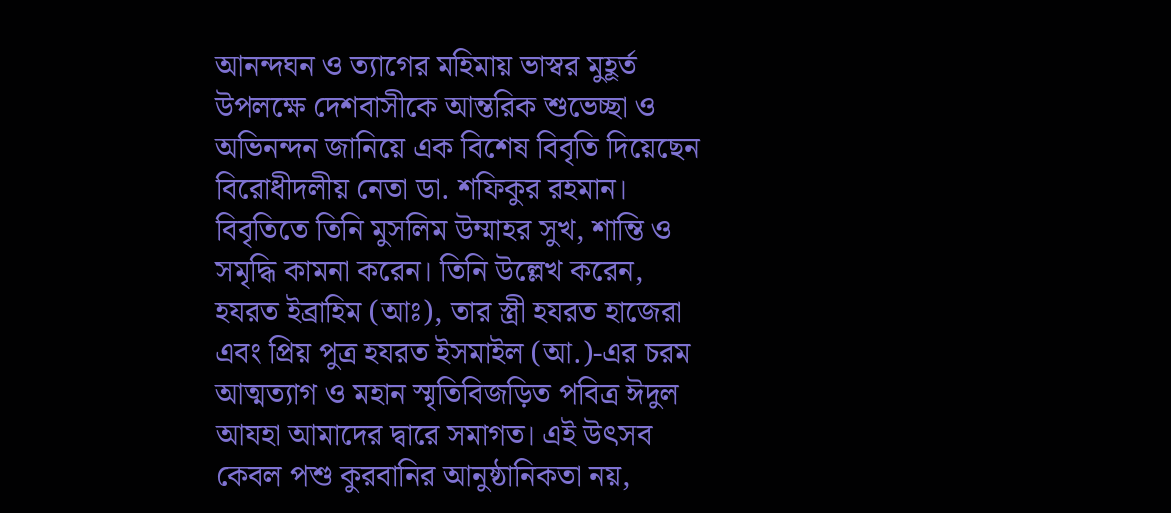আনন্দঘন ও ত্যাগের মহিমায় ভাস্বর মুহূর্ত উপলক্ষে দেশবাসীকে আন্তরিক শুভেচ্ছা ও অভিনন্দন জানিয়ে এক বিশেষ বিবৃতি দিয়েছেন বিরোধীদলীয় নেতা ডা. শফিকুর রহমান। বিবৃতিতে তিনি মুসলিম উম্মাহর সুখ, শান্তি ও সমৃদ্ধি কামনা করেন। তিনি উল্লেখ করেন, হযরত ইব্রাহিম (আঃ), তার স্ত্রী হযরত হাজেরা এবং প্রিয় পুত্র হযরত ইসমাইল (আ.)-এর চরম আত্মত্যাগ ও মহান স্মৃতিবিজড়িত পবিত্র ঈদুল আযহা আমাদের দ্বারে সমাগত। এই উৎসব কেবল পশু কুরবানির আনুষ্ঠানিকতা নয়,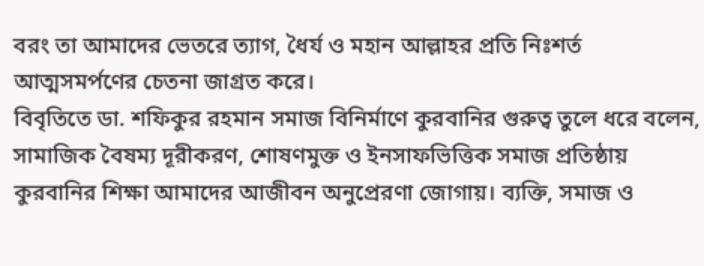বরং তা আমাদের ভেতরে ত্যাগ, ধৈর্য ও মহান আল্লাহর প্রতি নিঃশর্ত আত্মসমর্পণের চেতনা জাগ্রত করে।
বিবৃতিতে ডা. শফিকুর রহমান সমাজ বিনির্মাণে কুরবানির গুরুত্ব তুলে ধরে বলেন, সামাজিক বৈষম্য দূরীকরণ, শোষণমুক্ত ও ইনসাফভিত্তিক সমাজ প্রতিষ্ঠায় কুরবানির শিক্ষা আমাদের আজীবন অনুপ্রেরণা জোগায়। ব্যক্তি, সমাজ ও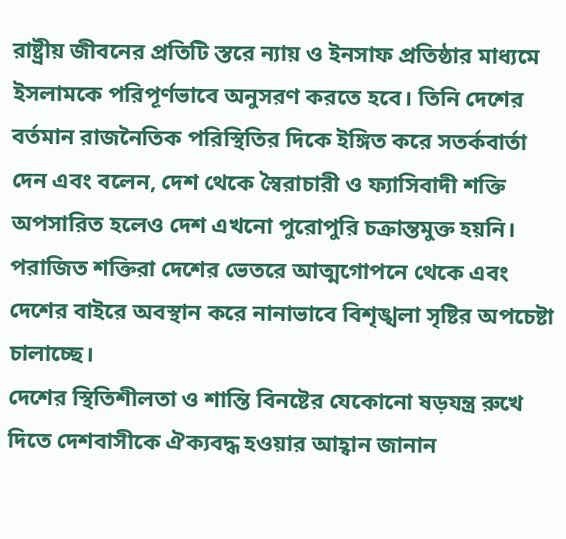রাষ্ট্রীয় জীবনের প্রতিটি স্তরে ন্যায় ও ইনসাফ প্রতিষ্ঠার মাধ্যমে ইসলামকে পরিপূর্ণভাবে অনুসরণ করতে হবে। তিনি দেশের বর্তমান রাজনৈতিক পরিস্থিতির দিকে ইঙ্গিত করে সতর্কবার্তা দেন এবং বলেন, দেশ থেকে স্বৈরাচারী ও ফ্যাসিবাদী শক্তি অপসারিত হলেও দেশ এখনো পুরোপুরি চক্রান্তমুক্ত হয়নি। পরাজিত শক্তিরা দেশের ভেতরে আত্মগোপনে থেকে এবং দেশের বাইরে অবস্থান করে নানাভাবে বিশৃঙ্খলা সৃষ্টির অপচেষ্টা চালাচ্ছে।
দেশের স্থিতিশীলতা ও শান্তি বিনষ্টের যেকোনো ষড়যন্ত্র রুখে দিতে দেশবাসীকে ঐক্যবদ্ধ হওয়ার আহ্বান জানান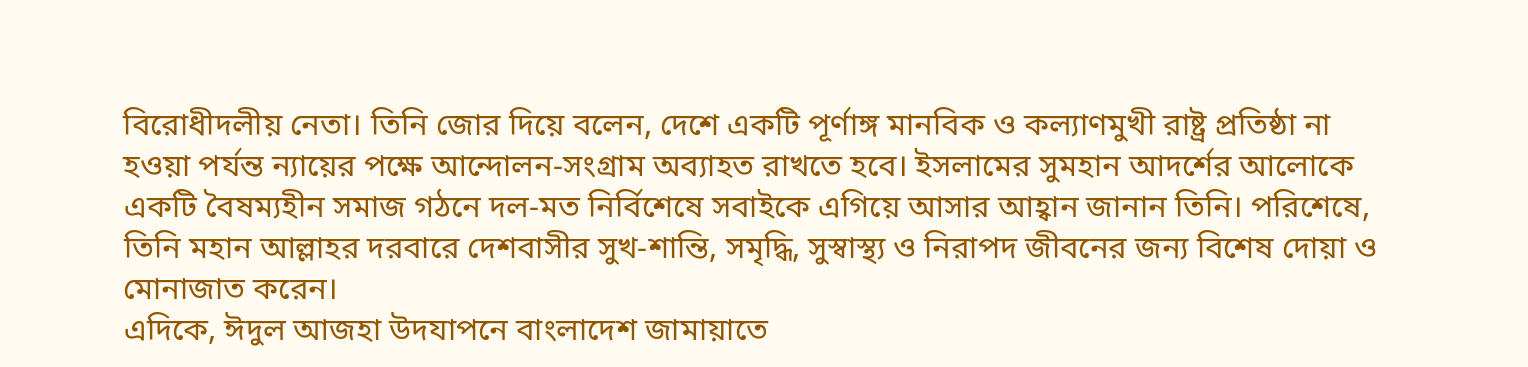বিরোধীদলীয় নেতা। তিনি জোর দিয়ে বলেন, দেশে একটি পূর্ণাঙ্গ মানবিক ও কল্যাণমুখী রাষ্ট্র প্রতিষ্ঠা না হওয়া পর্যন্ত ন্যায়ের পক্ষে আন্দোলন-সংগ্রাম অব্যাহত রাখতে হবে। ইসলামের সুমহান আদর্শের আলোকে একটি বৈষম্যহীন সমাজ গঠনে দল-মত নির্বিশেষে সবাইকে এগিয়ে আসার আহ্বান জানান তিনি। পরিশেষে, তিনি মহান আল্লাহর দরবারে দেশবাসীর সুখ-শান্তি, সমৃদ্ধি, সুস্বাস্থ্য ও নিরাপদ জীবনের জন্য বিশেষ দোয়া ও মোনাজাত করেন।
এদিকে, ঈদুল আজহা উদযাপনে বাংলাদেশ জামায়াতে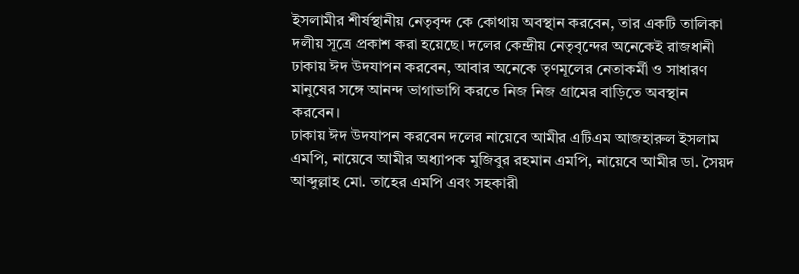ইসলামীর শীর্ষস্থানীয় নেতৃবৃন্দ কে কোথায় অবস্থান করবেন, তার একটি তালিকা দলীয় সূত্রে প্রকাশ করা হয়েছে। দলের কেন্দ্রীয় নেতৃবৃন্দের অনেকেই রাজধানী ঢাকায় ঈদ উদযাপন করবেন, আবার অনেকে তৃণমূলের নেতাকর্মী ও সাধারণ মানুষের সঙ্গে আনন্দ ভাগাভাগি করতে নিজ নিজ গ্রামের বাড়িতে অবস্থান করবেন।
ঢাকায় ঈদ উদযাপন করবেন দলের নায়েবে আমীর এটিএম আজহারুল ইসলাম এমপি, নায়েবে আমীর অধ্যাপক মুজিবুর রহমান এমপি, নায়েবে আমীর ডা. সৈয়দ আব্দুল্লাহ মো. তাহের এমপি এবং সহকারী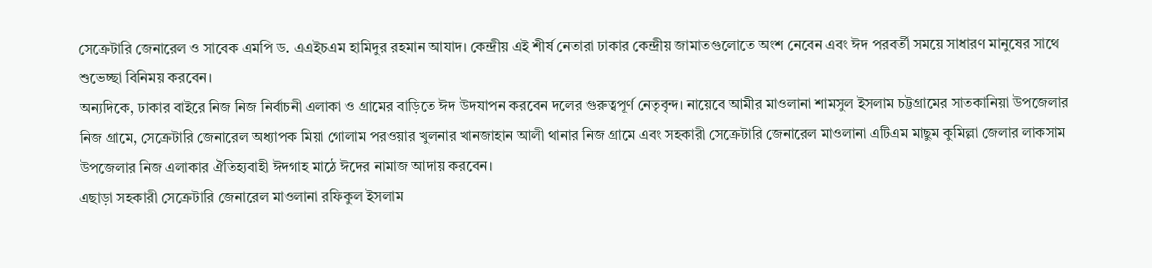সেক্রেটারি জেনারেল ও সাবেক এমপি ড. এএইচএম হামিদুর রহমান আযাদ। কেন্দ্রীয় এই শীর্ষ নেতারা ঢাকার কেন্দ্রীয় জামাতগুলোতে অংশ নেবেন এবং ঈদ পরবর্তী সময়ে সাধারণ মানুষের সাথে শুভেচ্ছা বিনিময় করবেন।
অন্যদিকে, ঢাকার বাইরে নিজ নিজ নির্বাচনী এলাকা ও গ্রামের বাড়িতে ঈদ উদযাপন করবেন দলের গুরুত্বপূর্ণ নেতৃবৃন্দ। নায়েবে আমীর মাওলানা শামসুল ইসলাম চট্টগ্রামের সাতকানিয়া উপজেলার নিজ গ্রামে, সেক্রেটারি জেনারেল অধ্যাপক মিয়া গোলাম পরওয়ার খুলনার খানজাহান আলী থানার নিজ গ্রামে এবং সহকারী সেক্রেটারি জেনারেল মাওলানা এটিএম মাছুম কুমিল্লা জেলার লাকসাম উপজেলার নিজ এলাকার ঐতিহ্যবাহী ঈদগাহ মাঠে ঈদের নামাজ আদায় করবেন।
এছাড়া সহকারী সেক্রেটারি জেনারেল মাওলানা রফিকুল ইসলাম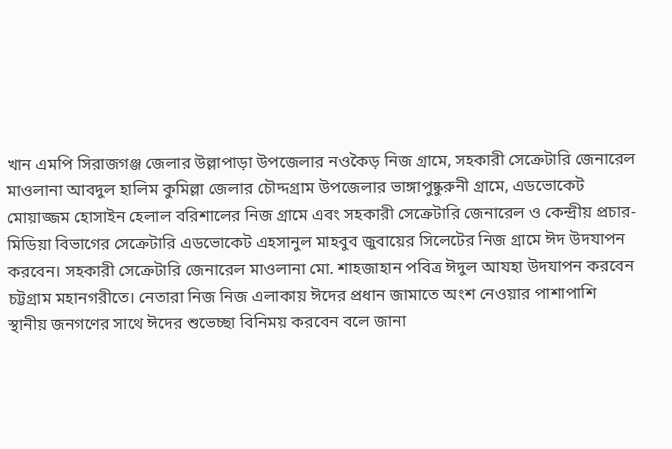খান এমপি সিরাজগঞ্জ জেলার উল্লাপাড়া উপজেলার নওকৈড় নিজ গ্রামে, সহকারী সেক্রেটারি জেনারেল মাওলানা আবদুল হালিম কুমিল্লা জেলার চৌদ্দগ্রাম উপজেলার ভাঙ্গাপুষ্কুরুনী গ্রামে, এডভোকেট মোয়াজ্জম হোসাইন হেলাল বরিশালের নিজ গ্রামে এবং সহকারী সেক্রেটারি জেনারেল ও কেন্দ্রীয় প্রচার-মিডিয়া বিভাগের সেক্রেটারি এডভোকেট এহসানুল মাহবুব জুবায়ের সিলেটের নিজ গ্রামে ঈদ উদযাপন করবেন। সহকারী সেক্রেটারি জেনারেল মাওলানা মো. শাহজাহান পবিত্র ঈদুল আযহা উদযাপন করবেন চট্টগ্রাম মহানগরীতে। নেতারা নিজ নিজ এলাকায় ঈদের প্রধান জামাতে অংশ নেওয়ার পাশাপাশি স্থানীয় জনগণের সাথে ঈদের শুভেচ্ছা বিনিময় করবেন বলে জানা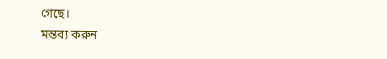গেছে।
মন্তব্য করুন